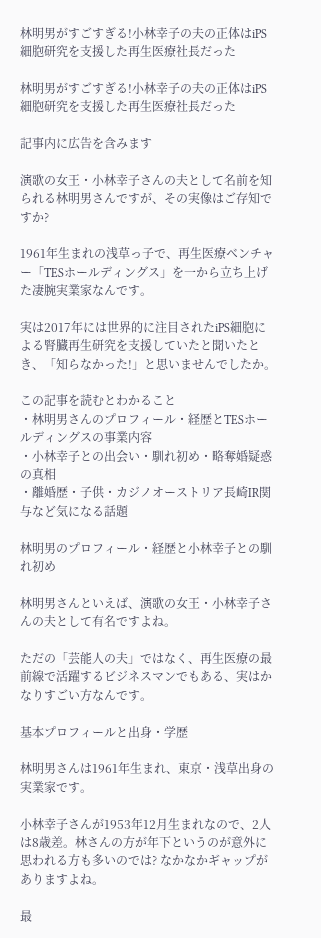林明男がすごすぎる!小林幸子の夫の正体はiPS細胞研究を支援した再生医療社長だった

林明男がすごすぎる!小林幸子の夫の正体はiPS細胞研究を支援した再生医療社長だった

記事内に広告を含みます

演歌の女王・小林幸子さんの夫として名前を知られる林明男さんですが、その実像はご存知ですか?

1961年生まれの浅草っ子で、再生医療ベンチャー「TESホールディングス」を一から立ち上げた凄腕実業家なんです。

実は2017年には世界的に注目されたiPS細胞による腎臓再生研究を支援していたと聞いたとき、「知らなかった!」と思いませんでしたか。

この記事を読むとわかること
・林明男さんのプロフィール・経歴とTESホールディングスの事業内容
・小林幸子との出会い・馴れ初め・略奪婚疑惑の真相
・離婚歴・子供・カジノオーストリア長崎IR関与など気になる話題

林明男のプロフィール・経歴と小林幸子との馴れ初め

林明男さんといえば、演歌の女王・小林幸子さんの夫として有名ですよね。

ただの「芸能人の夫」ではなく、再生医療の最前線で活躍するビジネスマンでもある、実はかなりすごい方なんです。

基本プロフィールと出身・学歴

林明男さんは1961年生まれ、東京・浅草出身の実業家です。

小林幸子さんが1953年12月生まれなので、2人は8歳差。林さんの方が年下というのが意外に思われる方も多いのでは? なかなかギャップがありますよね。

最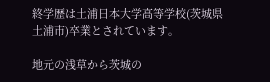終学歴は土浦日本大学高等学校(茨城県土浦市)卒業とされています。

地元の浅草から茨城の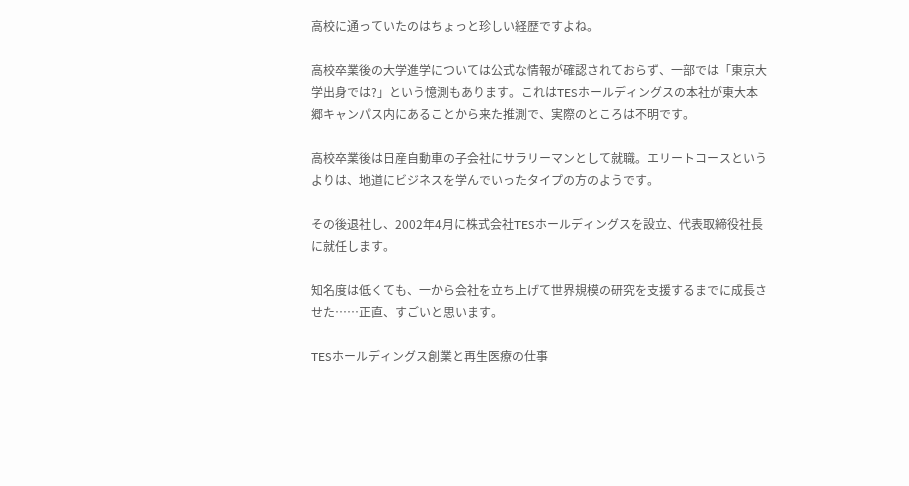高校に通っていたのはちょっと珍しい経歴ですよね。

高校卒業後の大学進学については公式な情報が確認されておらず、一部では「東京大学出身では?」という憶測もあります。これはTESホールディングスの本社が東大本郷キャンパス内にあることから来た推測で、実際のところは不明です。

高校卒業後は日産自動車の子会社にサラリーマンとして就職。エリートコースというよりは、地道にビジネスを学んでいったタイプの方のようです。

その後退社し、2002年4月に株式会社TESホールディングスを設立、代表取締役社長に就任します。

知名度は低くても、一から会社を立ち上げて世界規模の研究を支援するまでに成長させた……正直、すごいと思います。

TESホールディングス創業と再生医療の仕事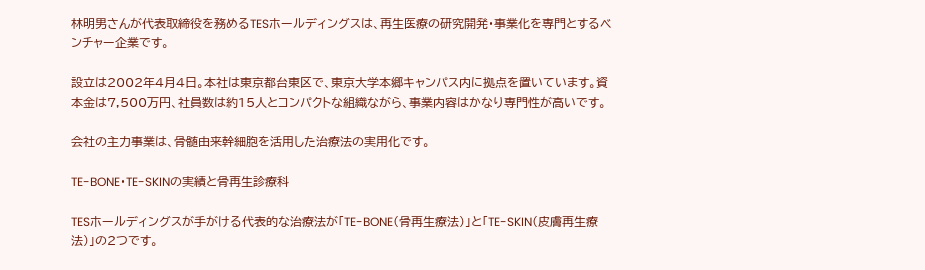林明男さんが代表取締役を務めるTESホールディングスは、再生医療の研究開発・事業化を専門とするベンチャー企業です。

設立は2002年4月4日。本社は東京都台東区で、東京大学本郷キャンパス内に拠点を置いています。資本金は7,500万円、社員数は約15人とコンパクトな組織ながら、事業内容はかなり専門性が高いです。

会社の主力事業は、骨髄由来幹細胞を活用した治療法の実用化です。

TE-BONE・TE-SKINの実績と骨再生診療科

TESホールディングスが手がける代表的な治療法が「TE-BONE(骨再生療法)」と「TE-SKIN(皮膚再生療法)」の2つです。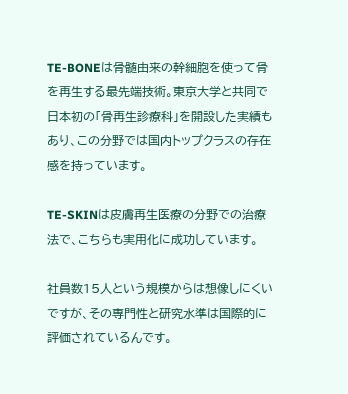TE-BONEは骨髄由来の幹細胞を使って骨を再生する最先端技術。東京大学と共同で日本初の「骨再生診療科」を開設した実績もあり、この分野では国内トップクラスの存在感を持っています。

TE-SKINは皮膚再生医療の分野での治療法で、こちらも実用化に成功しています。

社員数15人という規模からは想像しにくいですが、その専門性と研究水準は国際的に評価されているんです。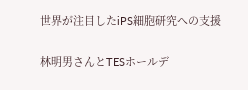世界が注目したiPS細胞研究への支援

林明男さんとTESホールデ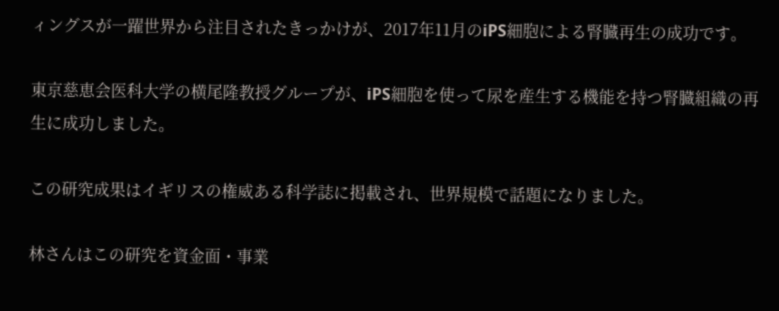ィングスが一躍世界から注目されたきっかけが、2017年11月のiPS細胞による腎臓再生の成功です。

東京慈恵会医科大学の横尾隆教授グループが、iPS細胞を使って尿を産生する機能を持つ腎臓組織の再生に成功しました。

この研究成果はイギリスの権威ある科学誌に掲載され、世界規模で話題になりました。

林さんはこの研究を資金面・事業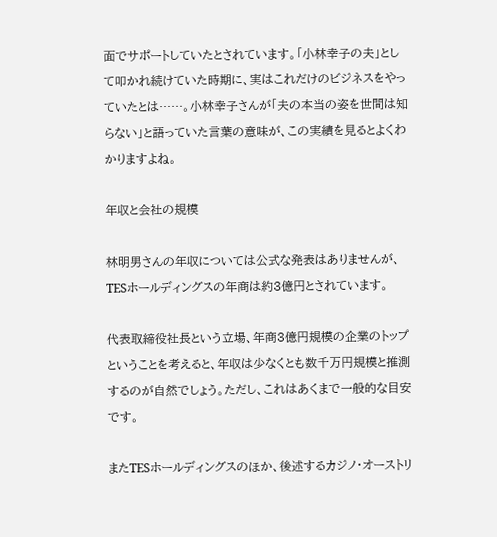面でサポートしていたとされています。「小林幸子の夫」として叩かれ続けていた時期に、実はこれだけのビジネスをやっていたとは……。小林幸子さんが「夫の本当の姿を世間は知らない」と語っていた言葉の意味が、この実績を見るとよくわかりますよね。

年収と会社の規模

林明男さんの年収については公式な発表はありませんが、TESホールディングスの年商は約3億円とされています。

代表取締役社長という立場、年商3億円規模の企業のトップということを考えると、年収は少なくとも数千万円規模と推測するのが自然でしょう。ただし、これはあくまで一般的な目安です。

またTESホールディングスのほか、後述するカジノ・オーストリ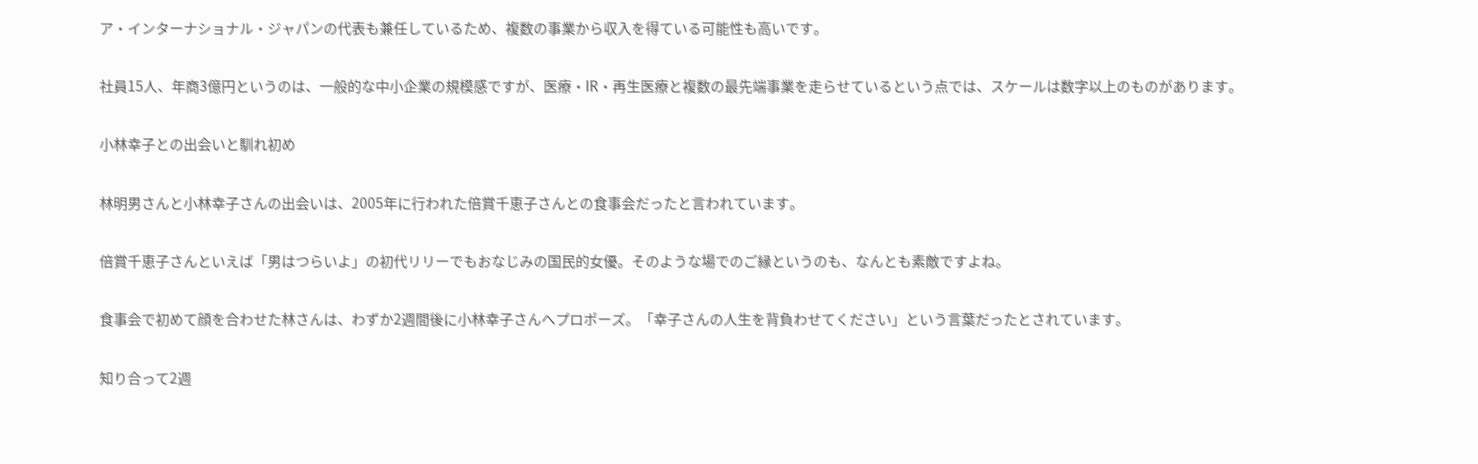ア・インターナショナル・ジャパンの代表も兼任しているため、複数の事業から収入を得ている可能性も高いです。

社員15人、年商3億円というのは、一般的な中小企業の規模感ですが、医療・IR・再生医療と複数の最先端事業を走らせているという点では、スケールは数字以上のものがあります。

小林幸子との出会いと馴れ初め

林明男さんと小林幸子さんの出会いは、2005年に行われた倍賞千恵子さんとの食事会だったと言われています。

倍賞千恵子さんといえば「男はつらいよ」の初代リリーでもおなじみの国民的女優。そのような場でのご縁というのも、なんとも素敵ですよね。

食事会で初めて顔を合わせた林さんは、わずか2週間後に小林幸子さんへプロポーズ。「幸子さんの人生を背負わせてください」という言葉だったとされています。

知り合って2週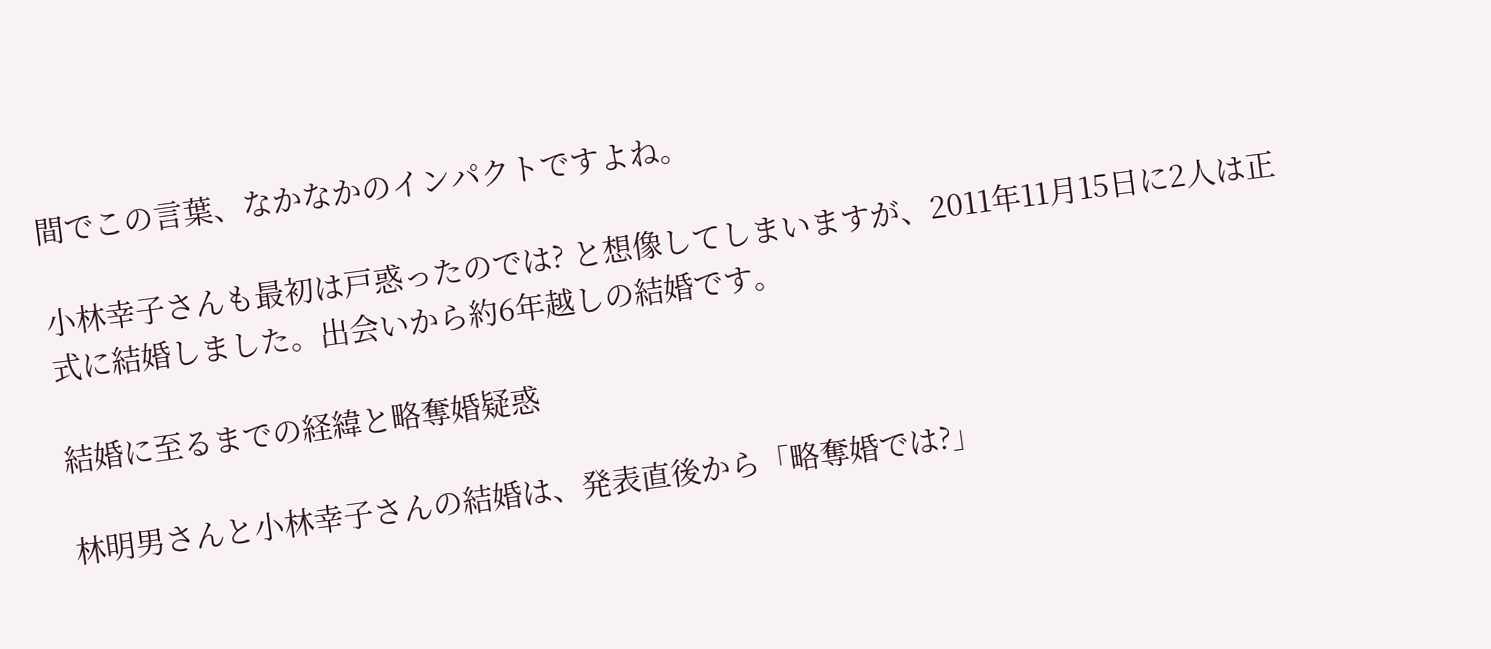間でこの言葉、なかなかのインパクトですよね。

小林幸子さんも最初は戸惑ったのでは? と想像してしまいますが、2011年11月15日に2人は正式に結婚しました。出会いから約6年越しの結婚です。

結婚に至るまでの経緯と略奪婚疑惑

林明男さんと小林幸子さんの結婚は、発表直後から「略奪婚では?」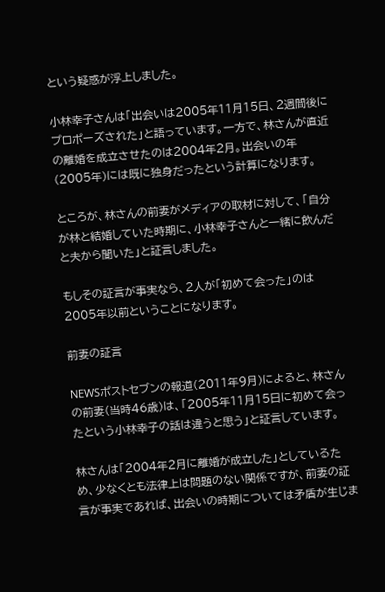という疑惑が浮上しました。

小林幸子さんは「出会いは2005年11月15日、2週間後にプロポーズされた」と語っています。一方で、林さんが直近の離婚を成立させたのは2004年2月。出会いの年(2005年)には既に独身だったという計算になります。

ところが、林さんの前妻がメディアの取材に対して、「自分が林と結婚していた時期に、小林幸子さんと一緒に飲んだと夫から聞いた」と証言しました。

もしその証言が事実なら、2人が「初めて会った」のは2005年以前ということになります。

前妻の証言

NEWSポストセブンの報道(2011年9月)によると、林さんの前妻(当時46歳)は、「2005年11月15日に初めて会ったという小林幸子の話は違うと思う」と証言しています。

林さんは「2004年2月に離婚が成立した」としているため、少なくとも法律上は問題のない関係ですが、前妻の証言が事実であれば、出会いの時期については矛盾が生じま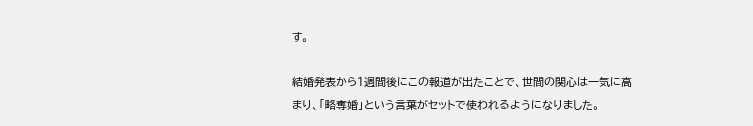す。

結婚発表から1週間後にこの報道が出たことで、世間の関心は一気に高まり、「略奪婚」という言葉がセットで使われるようになりました。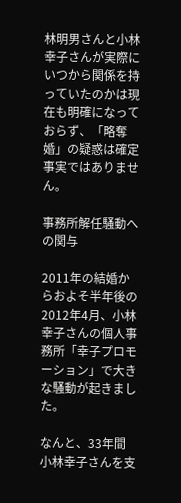林明男さんと小林幸子さんが実際にいつから関係を持っていたのかは現在も明確になっておらず、「略奪婚」の疑惑は確定事実ではありません。

事務所解任騒動への関与

2011年の結婚からおよそ半年後の2012年4月、小林幸子さんの個人事務所「幸子プロモーション」で大きな騒動が起きました。

なんと、33年間小林幸子さんを支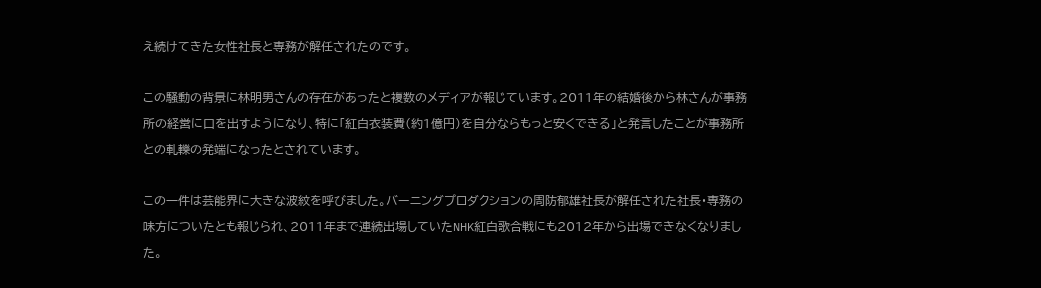え続けてきた女性社長と専務が解任されたのです。

この騒動の背景に林明男さんの存在があったと複数のメディアが報じています。2011年の結婚後から林さんが事務所の経営に口を出すようになり、特に「紅白衣装費(約1億円)を自分ならもっと安くできる」と発言したことが事務所との軋轢の発端になったとされています。

この一件は芸能界に大きな波紋を呼びました。バーニングプロダクションの周防郁雄社長が解任された社長・専務の味方についたとも報じられ、2011年まで連続出場していたNHK紅白歌合戦にも2012年から出場できなくなりました。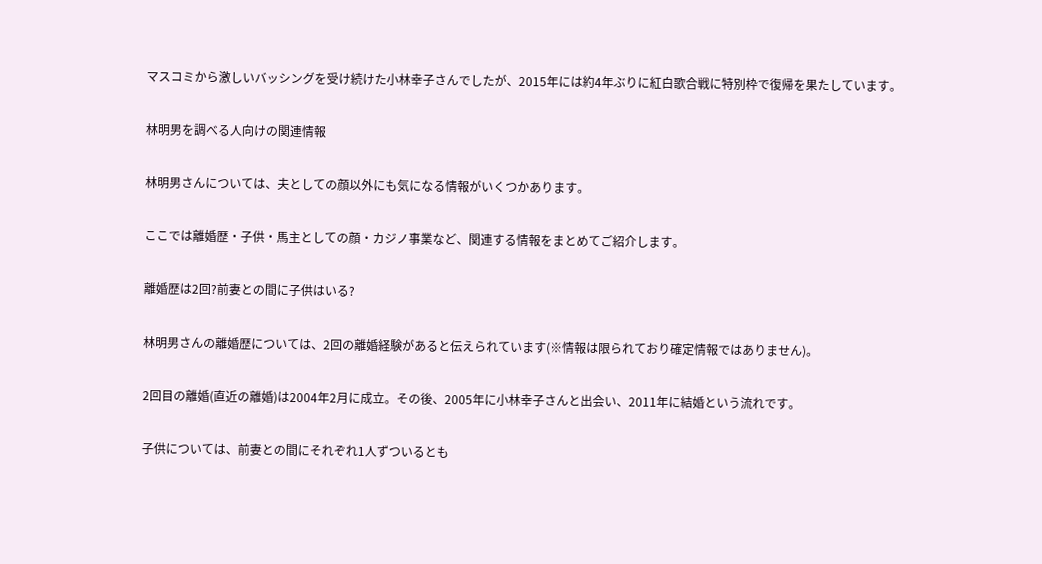マスコミから激しいバッシングを受け続けた小林幸子さんでしたが、2015年には約4年ぶりに紅白歌合戦に特別枠で復帰を果たしています。

林明男を調べる人向けの関連情報

林明男さんについては、夫としての顔以外にも気になる情報がいくつかあります。

ここでは離婚歴・子供・馬主としての顔・カジノ事業など、関連する情報をまとめてご紹介します。

離婚歴は2回?前妻との間に子供はいる?

林明男さんの離婚歴については、2回の離婚経験があると伝えられています(※情報は限られており確定情報ではありません)。

2回目の離婚(直近の離婚)は2004年2月に成立。その後、2005年に小林幸子さんと出会い、2011年に結婚という流れです。

子供については、前妻との間にそれぞれ1人ずついるとも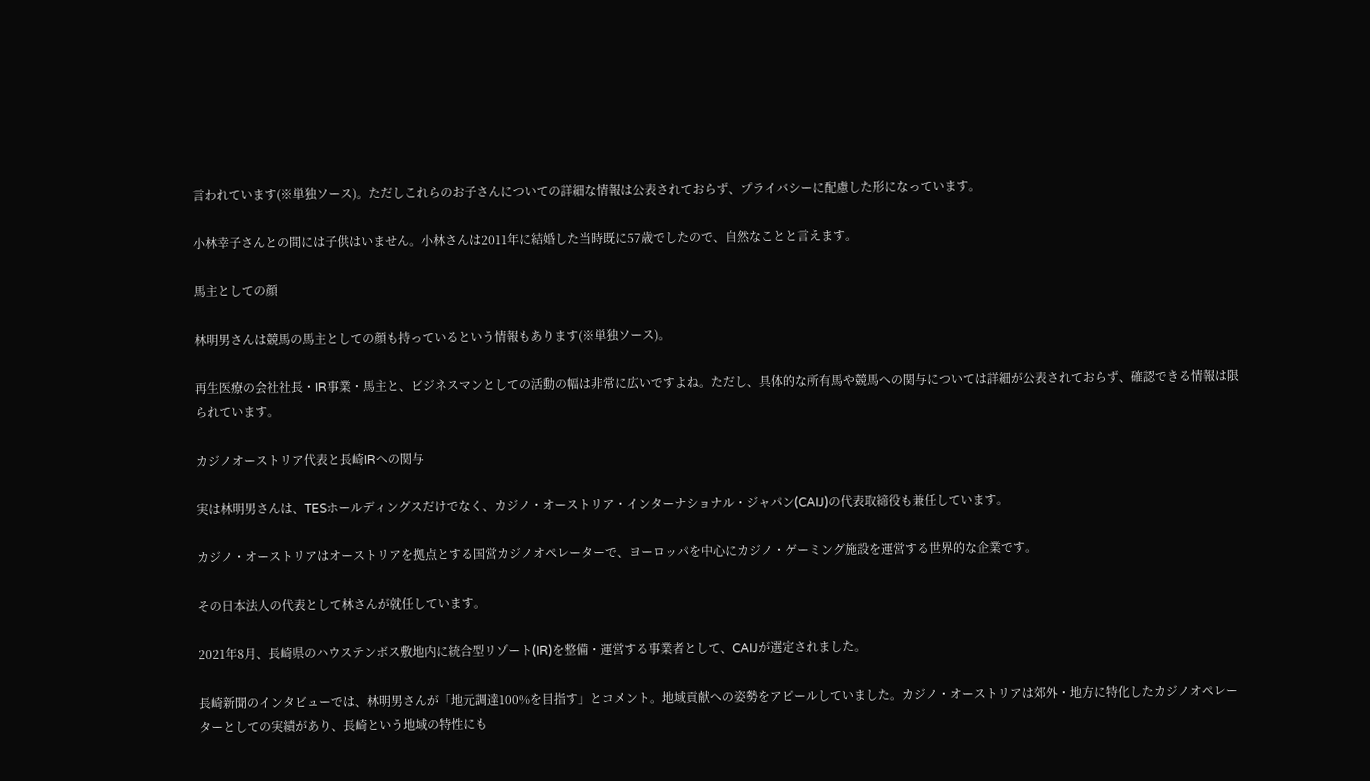言われています(※単独ソース)。ただしこれらのお子さんについての詳細な情報は公表されておらず、プライバシーに配慮した形になっています。

小林幸子さんとの間には子供はいません。小林さんは2011年に結婚した当時既に57歳でしたので、自然なことと言えます。

馬主としての顔

林明男さんは競馬の馬主としての顔も持っているという情報もあります(※単独ソース)。

再生医療の会社社長・IR事業・馬主と、ビジネスマンとしての活動の幅は非常に広いですよね。ただし、具体的な所有馬や競馬への関与については詳細が公表されておらず、確認できる情報は限られています。

カジノオーストリア代表と長崎IRへの関与

実は林明男さんは、TESホールディングスだけでなく、カジノ・オーストリア・インターナショナル・ジャパン(CAIJ)の代表取締役も兼任しています。

カジノ・オーストリアはオーストリアを拠点とする国営カジノオペレーターで、ヨーロッパを中心にカジノ・ゲーミング施設を運営する世界的な企業です。

その日本法人の代表として林さんが就任しています。

2021年8月、長崎県のハウステンボス敷地内に統合型リゾート(IR)を整備・運営する事業者として、CAIJが選定されました。

長崎新聞のインタビューでは、林明男さんが「地元調達100%を目指す」とコメント。地域貢献への姿勢をアピールしていました。カジノ・オーストリアは郊外・地方に特化したカジノオペレーターとしての実績があり、長崎という地域の特性にも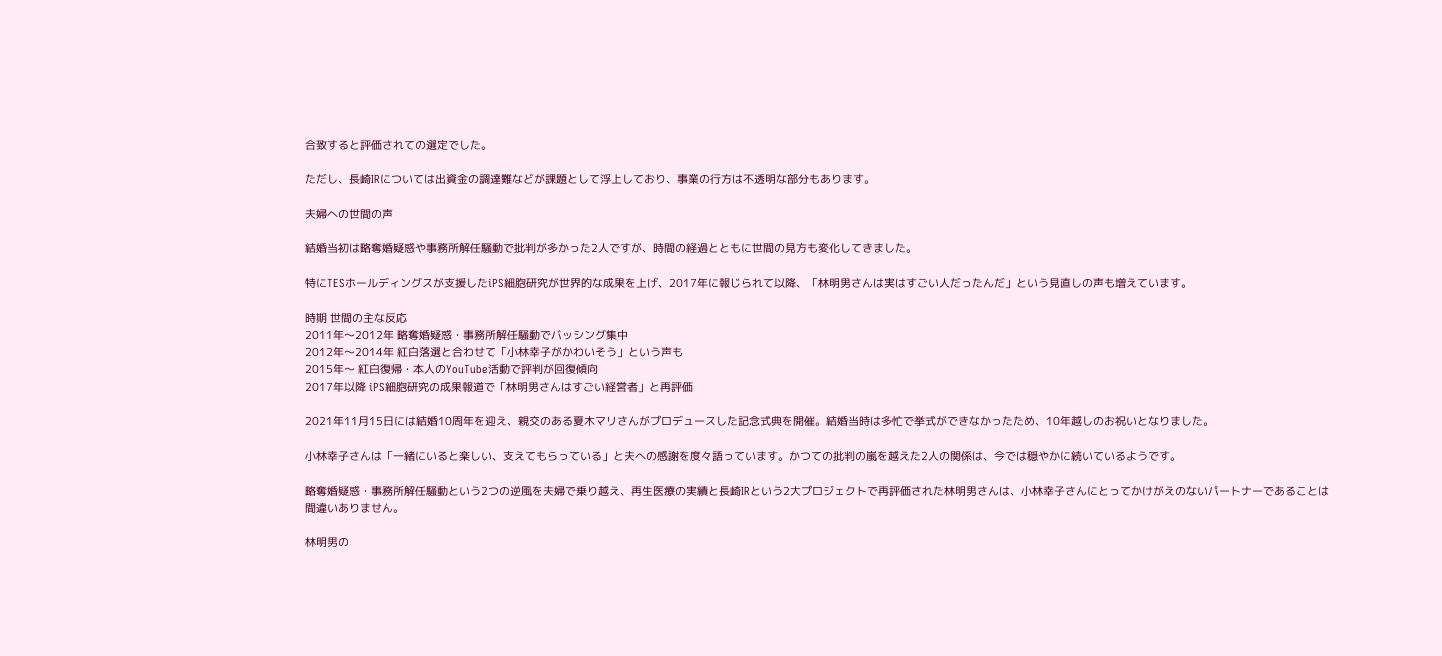合致すると評価されての選定でした。

ただし、長崎IRについては出資金の調達難などが課題として浮上しており、事業の行方は不透明な部分もあります。

夫婦への世間の声

結婚当初は略奪婚疑惑や事務所解任騒動で批判が多かった2人ですが、時間の経過とともに世間の見方も変化してきました。

特にTESホールディングスが支援したiPS細胞研究が世界的な成果を上げ、2017年に報じられて以降、「林明男さんは実はすごい人だったんだ」という見直しの声も増えています。

時期 世間の主な反応
2011年〜2012年 略奪婚疑惑・事務所解任騒動でバッシング集中
2012年〜2014年 紅白落選と合わせて「小林幸子がかわいそう」という声も
2015年〜 紅白復帰・本人のYouTube活動で評判が回復傾向
2017年以降 iPS細胞研究の成果報道で「林明男さんはすごい経営者」と再評価

2021年11月15日には結婚10周年を迎え、親交のある夏木マリさんがプロデュースした記念式典を開催。結婚当時は多忙で挙式ができなかったため、10年越しのお祝いとなりました。

小林幸子さんは「一緒にいると楽しい、支えてもらっている」と夫への感謝を度々語っています。かつての批判の嵐を越えた2人の関係は、今では穏やかに続いているようです。

略奪婚疑惑・事務所解任騒動という2つの逆風を夫婦で乗り越え、再生医療の実績と長崎IRという2大プロジェクトで再評価された林明男さんは、小林幸子さんにとってかけがえのないパートナーであることは間違いありません。

林明男の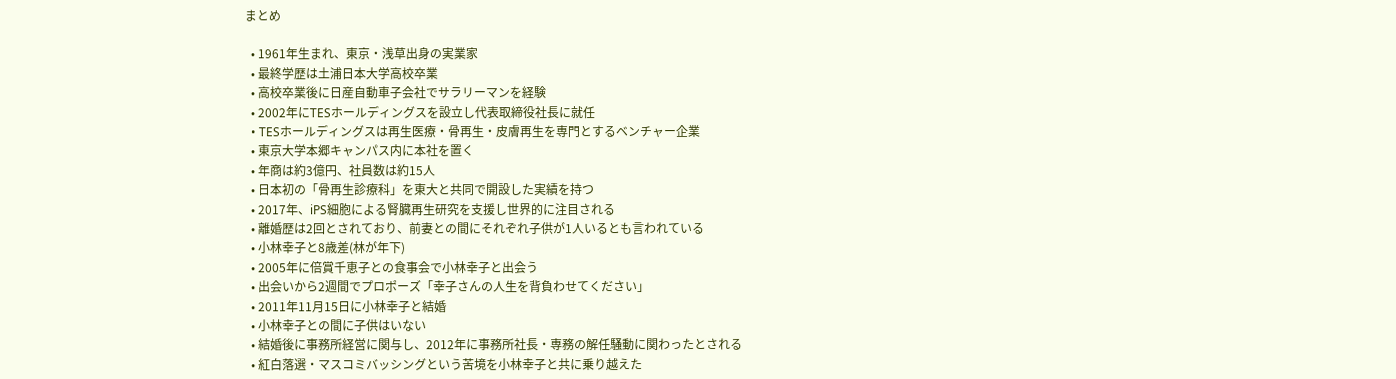まとめ

  • 1961年生まれ、東京・浅草出身の実業家
  • 最終学歴は土浦日本大学高校卒業
  • 高校卒業後に日産自動車子会社でサラリーマンを経験
  • 2002年にTESホールディングスを設立し代表取締役社長に就任
  • TESホールディングスは再生医療・骨再生・皮膚再生を専門とするベンチャー企業
  • 東京大学本郷キャンパス内に本社を置く
  • 年商は約3億円、社員数は約15人
  • 日本初の「骨再生診療科」を東大と共同で開設した実績を持つ
  • 2017年、iPS細胞による腎臓再生研究を支援し世界的に注目される
  • 離婚歴は2回とされており、前妻との間にそれぞれ子供が1人いるとも言われている
  • 小林幸子と8歳差(林が年下)
  • 2005年に倍賞千恵子との食事会で小林幸子と出会う
  • 出会いから2週間でプロポーズ「幸子さんの人生を背負わせてください」
  • 2011年11月15日に小林幸子と結婚
  • 小林幸子との間に子供はいない
  • 結婚後に事務所経営に関与し、2012年に事務所社長・専務の解任騒動に関わったとされる
  • 紅白落選・マスコミバッシングという苦境を小林幸子と共に乗り越えた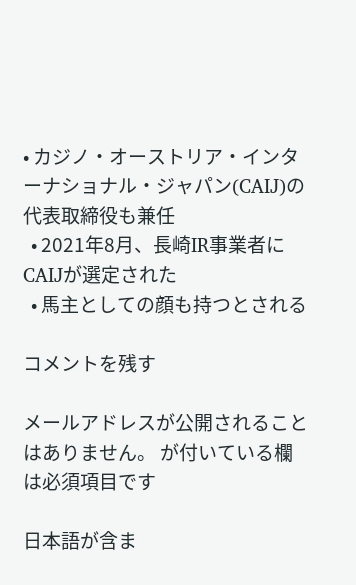• カジノ・オーストリア・インターナショナル・ジャパン(CAIJ)の代表取締役も兼任
  • 2021年8月、長崎IR事業者にCAIJが選定された
  • 馬主としての顔も持つとされる

コメントを残す

メールアドレスが公開されることはありません。 が付いている欄は必須項目です

日本語が含ま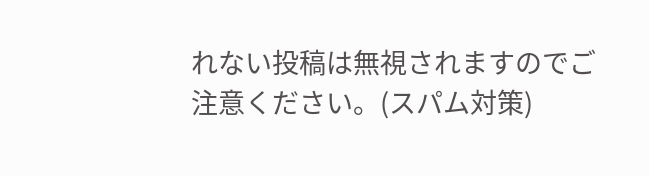れない投稿は無視されますのでご注意ください。(スパム対策)